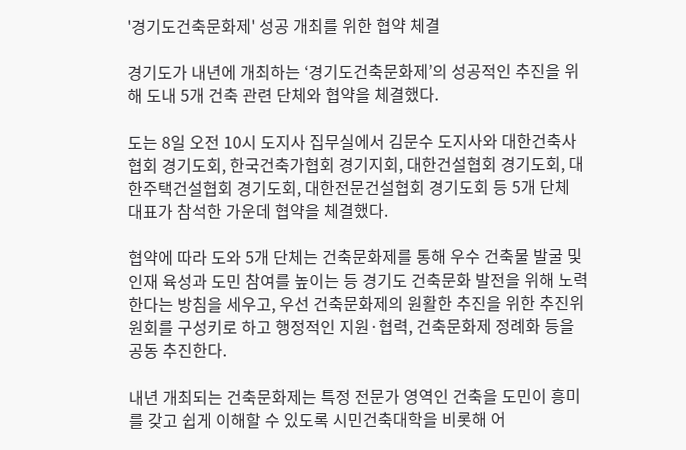'경기도건축문화제' 성공 개최를 위한 협약 체결

경기도가 내년에 개최하는 ‘경기도건축문화제’의 성공적인 추진을 위해 도내 5개 건축 관련 단체와 협약을 체결했다.

도는 8일 오전 10시 도지사 집무실에서 김문수 도지사와 대한건축사협회 경기도회, 한국건축가협회 경기지회, 대한건설협회 경기도회, 대한주택건설협회 경기도회, 대한전문건설협회 경기도회 등 5개 단체 대표가 참석한 가운데 협약을 체결했다.

협약에 따라 도와 5개 단체는 건축문화제를 통해 우수 건축물 발굴 및 인재 육성과 도민 참여를 높이는 등 경기도 건축문화 발전을 위해 노력한다는 방침을 세우고, 우선 건축문화제의 원활한 추진을 위한 추진위원회를 구성키로 하고 행정적인 지원·협력, 건축문화제 정례화 등을 공동 추진한다.

내년 개최되는 건축문화제는 특정 전문가 영역인 건축을 도민이 흥미를 갖고 쉽게 이해할 수 있도록 시민건축대학을 비롯해 어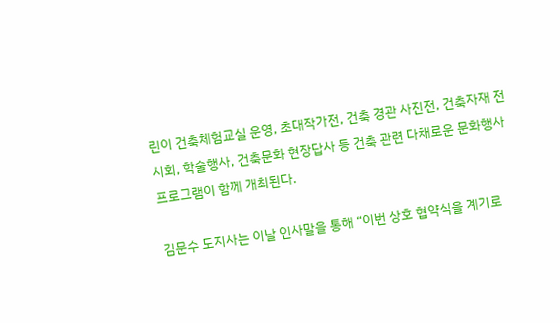린이 건축체험교실 운영, 초대작가전, 건축 경관 사진전, 건축자재 전시회, 학술행사, 건축문화 현장답사 등 건축 관련 다채로운 문화행사 프로그램이 함께 개최된다.

김문수 도지사는 이날 인사말을 통해 “이번 상호 협약식을 계기로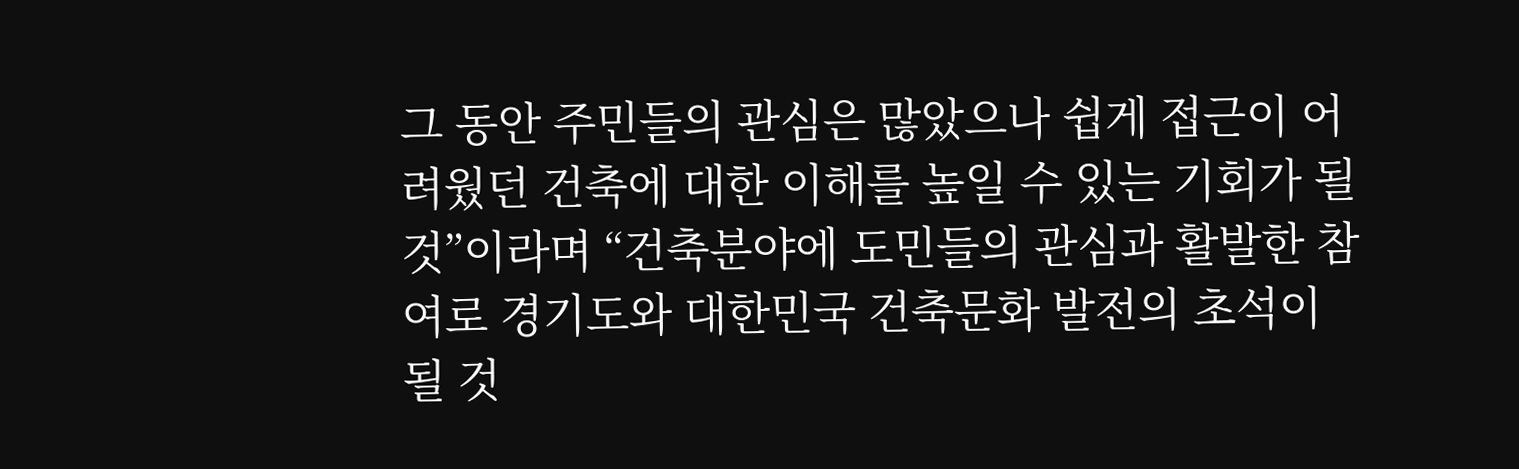그 동안 주민들의 관심은 많았으나 쉽게 접근이 어려웠던 건축에 대한 이해를 높일 수 있는 기회가 될 것”이라며 “건축분야에 도민들의 관심과 활발한 참여로 경기도와 대한민국 건축문화 발전의 초석이 될 것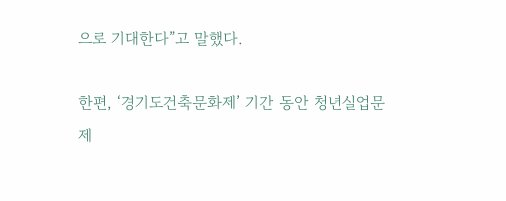으로 기대한다”고 말했다.

한편, ‘경기도건축문화제’ 기간 동안 청년실업문제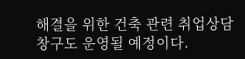해결을 위한 건축 관련 취업상담 창구도 운영될 예정이다.